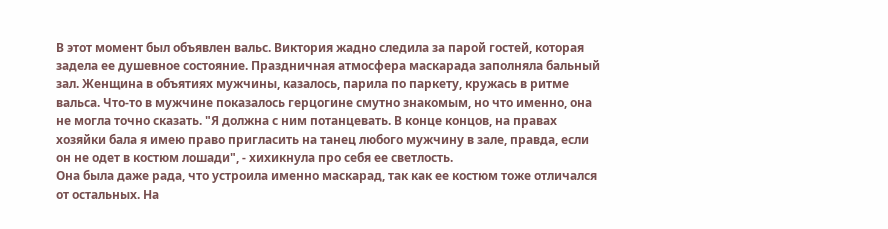В этот момент был объявлен вальс. Виктория жадно следила за парой гостей, которая задела ее душевное состояние. Праздничная атмосфера маскарада заполняла бальный зал. Женщина в объятиях мужчины, казалось, парила по паркету, кружась в ритме вальса. Что-то в мужчине показалось герцогине смутно знакомым, но что именно, она не могла точно сказать. "Я должна с ним потанцевать. В конце концов, на правах хозяйки бала я имею право пригласить на танец любого мужчину в зале, правда, если он не одет в костюм лошади", - хихикнула про себя ее светлость.
Она была даже рада, что устроила именно маскарад, так как ее костюм тоже отличался от остальных. На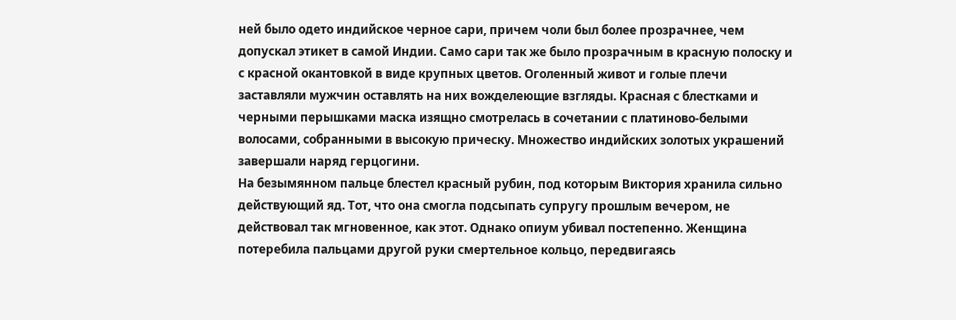ней было одето индийское черное сари, причем чоли был более прозрачнее, чем допускал этикет в самой Индии. Само сари так же было прозрачным в красную полоску и с красной окантовкой в виде крупных цветов. Оголенный живот и голые плечи заставляли мужчин оставлять на них вожделеющие взгляды. Красная с блестками и черными перышками маска изящно смотрелась в сочетании с платиново-белыми волосами, собранными в высокую прическу. Множество индийских золотых украшений завершали наряд герцогини.
На безымянном пальце блестел красный рубин, под которым Виктория хранила сильно действующий яд. Тот, что она смогла подсыпать супругу прошлым вечером, не действовал так мгновенное, как этот. Однако опиум убивал постепенно. Женщина потеребила пальцами другой руки смертельное кольцо, передвигаясь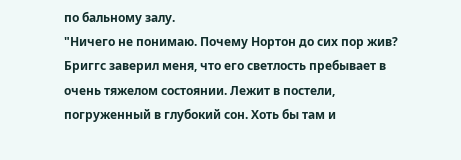по бальному залу.
"Ничего не понимаю. Почему Нортон до сих пор жив? Бриггс заверил меня, что его светлость пребывает в очень тяжелом состоянии. Лежит в постели, погруженный в глубокий сон. Хоть бы там и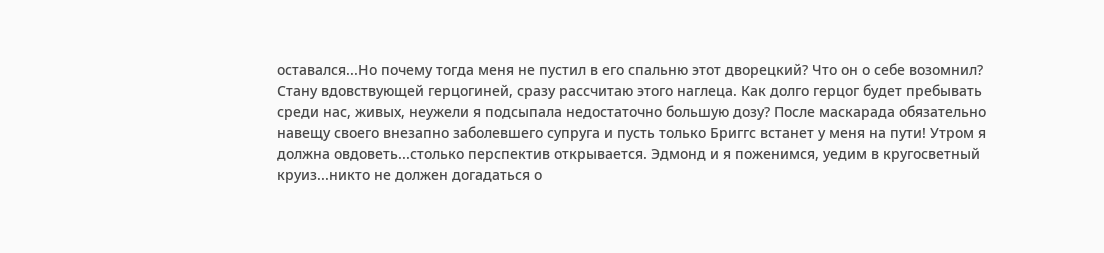оставался...Но почему тогда меня не пустил в его спальню этот дворецкий? Что он о себе возомнил? Стану вдовствующей герцогиней, сразу рассчитаю этого наглеца. Как долго герцог будет пребывать среди нас, живых, неужели я подсыпала недостаточно большую дозу? После маскарада обязательно навещу своего внезапно заболевшего супруга и пусть только Бриггс встанет у меня на пути! Утром я должна овдоветь...столько перспектив открывается. Эдмонд и я поженимся, уедим в кругосветный круиз...никто не должен догадаться о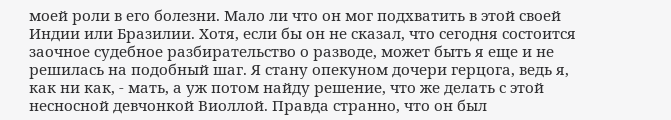моей роли в его болезни. Мало ли что он мог подхватить в этой своей Индии или Бразилии. Хотя, если бы он не сказал, что сегодня состоится заочное судебное разбирательство о разводе, может быть я еще и не решилась на подобный шаг. Я стану опекуном дочери герцога, ведь я, как ни как, - мать, а уж потом найду решение, что же делать с этой несносной девчонкой Виоллой. Правда странно, что он был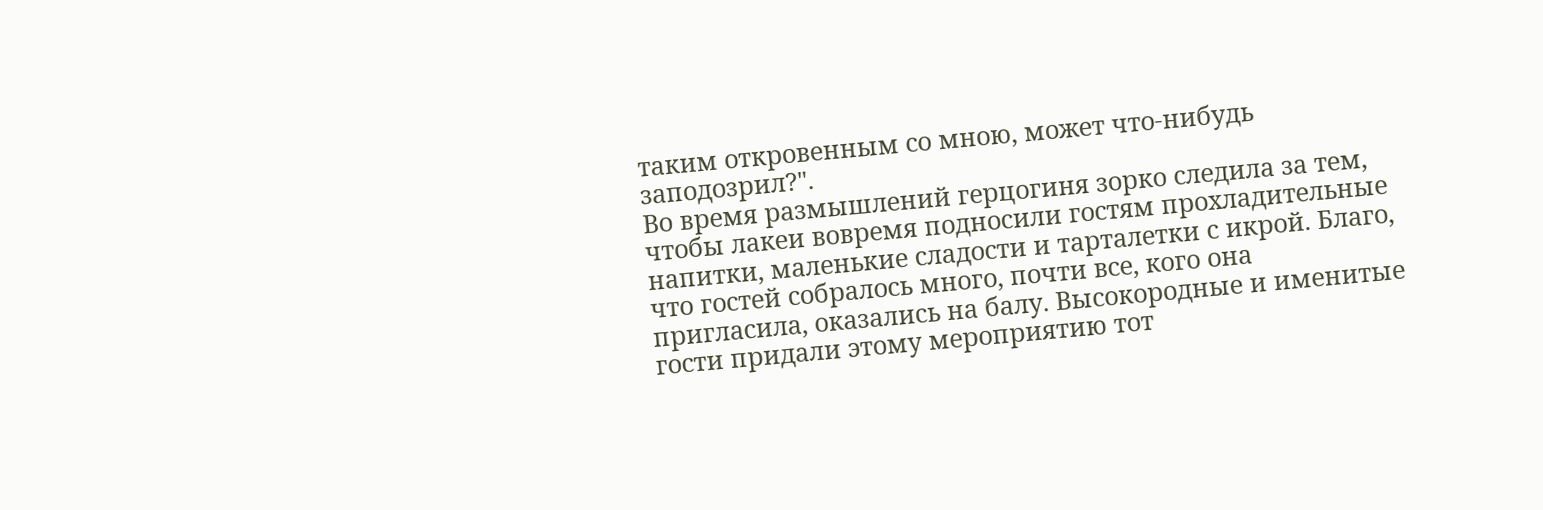таким откровенным со мною, может что-нибудь заподозрил?".
Во время размышлений герцогиня зорко следила за тем, чтобы лакеи вовремя подносили гостям прохладительные напитки, маленькие сладости и тарталетки с икрой. Благо, что гостей собралось много, почти все, кого она пригласила, оказались на балу. Высокородные и именитые гости придали этому мероприятию тот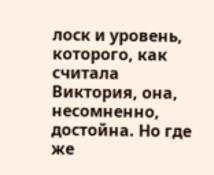лоск и уровень, которого, как считала Виктория, она, несомненно, достойна. Но где же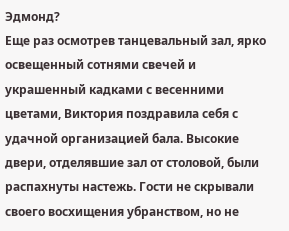Эдмонд?
Еще раз осмотрев танцевальный зал, ярко освещенный сотнями свечей и украшенный кадками с весенними цветами, Виктория поздравила себя с удачной организацией бала. Высокие двери, отделявшие зал от столовой, были распахнуты настежь. Гости не скрывали своего восхищения убранством, но не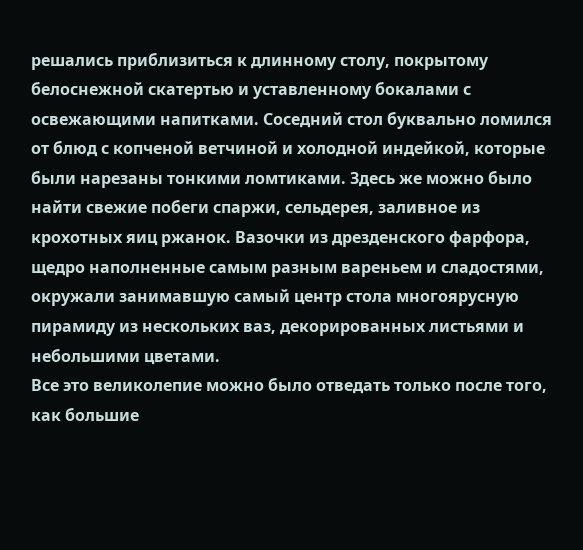решались приблизиться к длинному столу, покрытому белоснежной скатертью и уставленному бокалами с освежающими напитками. Соседний стол буквально ломился от блюд с копченой ветчиной и холодной индейкой, которые были нарезаны тонкими ломтиками. Здесь же можно было найти свежие побеги спаржи, сельдерея, заливное из крохотных яиц ржанок. Вазочки из дрезденского фарфора, щедро наполненные самым разным вареньем и сладостями, окружали занимавшую самый центр стола многоярусную пирамиду из нескольких ваз, декорированных листьями и небольшими цветами.
Все это великолепие можно было отведать только после того, как большие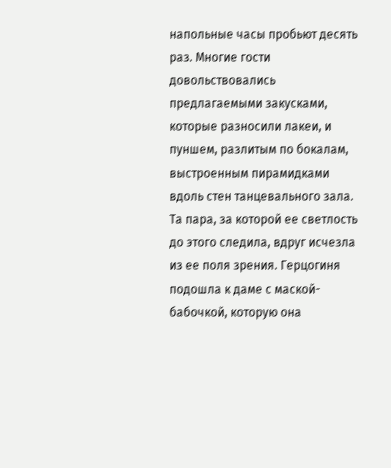напольные часы пробьют десять раз. Многие гости довольствовались предлагаемыми закусками, которые разносили лакеи, и пуншем, разлитым по бокалам, выстроенным пирамидками вдоль стен танцевального зала.
Та пара, за которой ее светлость до этого следила, вдруг исчезла из ее поля зрения. Герцогиня подошла к даме с маской-бабочкой, которую она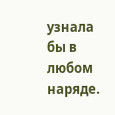узнала бы в любом наряде.